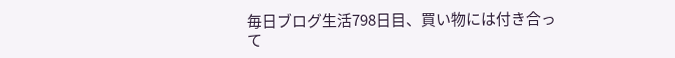毎日ブログ生活798日目、買い物には付き合って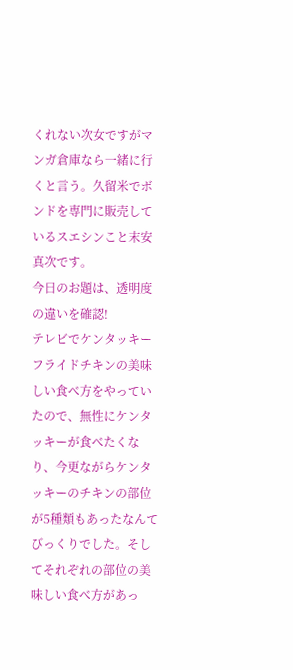くれない次女ですがマンガ倉庫なら一緒に行くと言う。久留米でボンドを専門に販売しているスエシンこと末安真次です。
今日のお題は、透明度の違いを確認!
テレビでケンタッキーフライドチキンの美味しい食べ方をやっていたので、無性にケンタッキーが食べたくなり、今更ながらケンタッキーのチキンの部位が5種類もあったなんてびっくりでした。そしてそれぞれの部位の美味しい食べ方があっ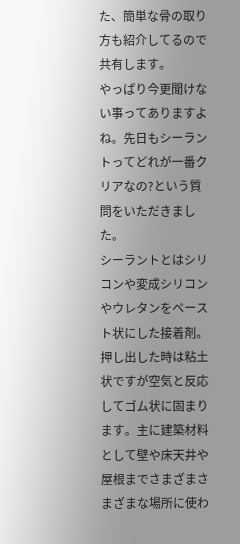た、簡単な骨の取り方も紹介してるので共有します。
やっぱり今更聞けない事ってありますよね。先日もシーラントってどれが一番クリアなの?という質問をいただきました。
シーラントとはシリコンや変成シリコンやウレタンをペースト状にした接着剤。
押し出した時は粘土状ですが空気と反応してゴム状に固まります。主に建築材料として壁や床天井や屋根までさまざまさまざまな場所に使わ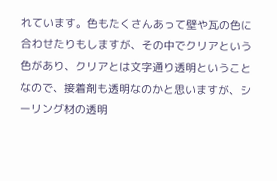れています。色もたくさんあって壁や瓦の色に合わせたりもしますが、その中でクリアという色があり、クリアとは文字通り透明ということなので、接着剤も透明なのかと思いますが、シーリング材の透明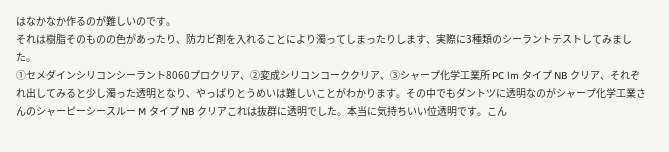はなかなか作るのが難しいのです。
それは樹脂そのものの色があったり、防カビ剤を入れることにより濁ってしまったりします、実際に3種類のシーラントテストしてみました。
①セメダインシリコンシーラント8060プロクリア、②変成シリコンコーククリア、③シャープ化学工業所 PC lm タイプ NB クリア、それぞれ出してみると少し濁った透明となり、やっぱりとうめいは難しいことがわかります。その中でもダントツに透明なのがシャープ化学工業さんのシャーピーシースルー M タイプ NB クリアこれは抜群に透明でした。本当に気持ちいい位透明です。こん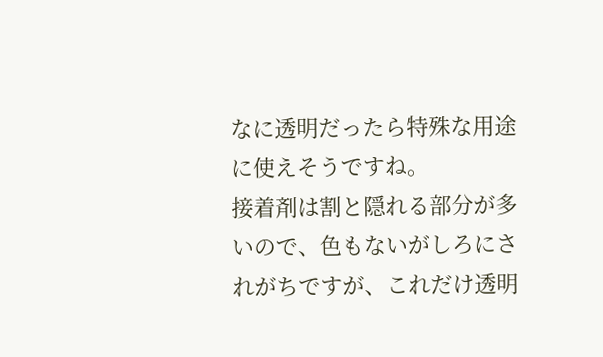なに透明だったら特殊な用途に使えそうですね。
接着剤は割と隠れる部分が多いので、色もないがしろにされがちですが、これだけ透明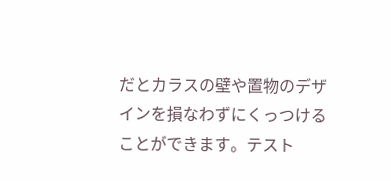だとカラスの壁や置物のデザインを損なわずにくっつけることができます。テスト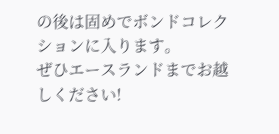の後は固めでボンドコレクションに入ります。
ぜひエースランドまでお越しください!